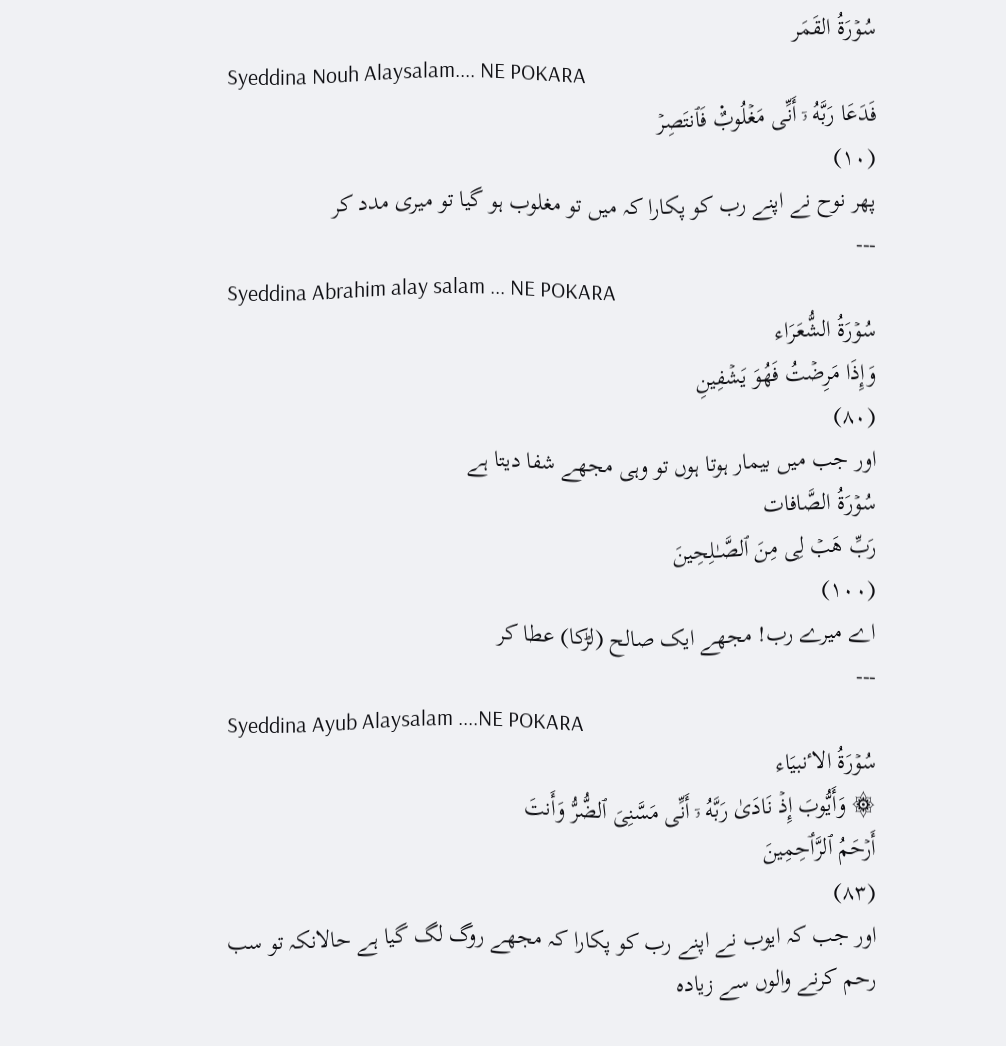سُوۡرَةُ القَمَر
Syeddina Nouh Alaysalam.... NE POKARA
فَدَعَا رَبَّهُ ۥۤ أَنِّى مَغۡلُوبٌ۬ فَٱنتَصِرۡ
(۱۰)
پھر نوح نے اپنے رب کو پکارا کہ میں تو مغلوب ہو گیا تو میری مدد کر
---
Syeddina Abrahim alay salam ... NE POKARA
سُوۡرَةُ الشُّعَرَاء
وَإِذَا مَرِضۡتُ فَهُوَ يَشۡفِينِ
(٨٠)
اور جب میں بیمار ہوتا ہوں تو وہی مجھے شفا دیتا ہے
سُوۡرَةُ الصَّافات
رَبِّ هَبۡ لِى مِنَ ٱلصَّـٰلِحِينَ
(١٠٠)
اے میرے رب! مجھے ایک صالح (لڑکا) عطا کر
---
Syeddina Ayub Alaysalam ....NE POKARA
سُوۡرَةُ الاٴنبیَاء
۞ وَأَيُّوبَ إِذۡ نَادَىٰ رَبَّهُ ۥۤ أَنِّى مَسَّنِىَ ٱلضُّرُّ وَأَنتَ
أَرۡحَمُ ٱلرَّٲحِمِينَ
(٨٣)
اور جب کہ ایوب نے اپنے رب کو پکارا کہ مجھے روگ لگ گیا ہے حالانکہ تو سب
رحم کرنے والوں سے زیادہ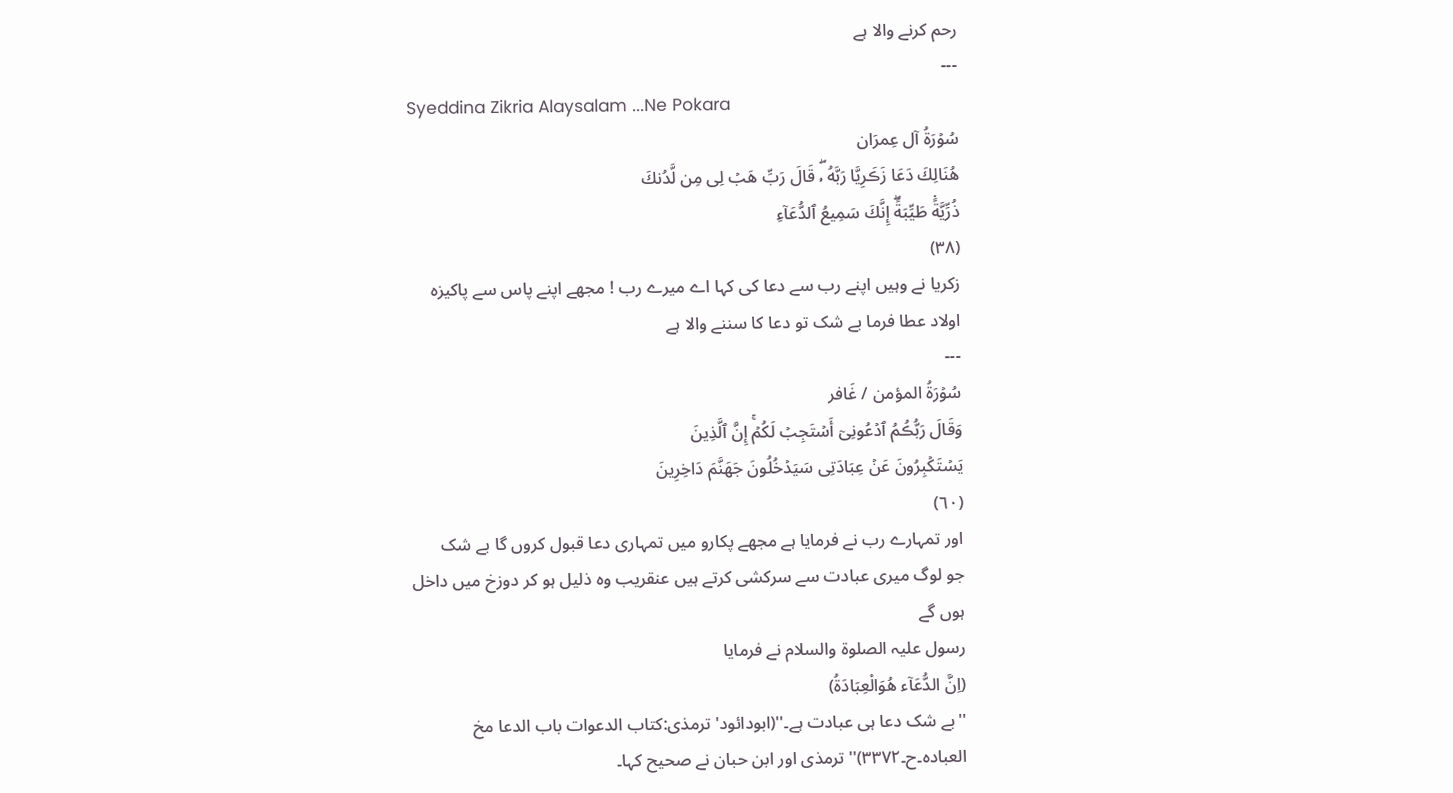رحم کرنے والا ہے
---
Syeddina Zikria Alaysalam ...Ne Pokara
سُوۡرَةُ آل عِمرَان
هُنَالِكَ دَعَا زَڪَرِيَّا رَبَّهُ ۥۖ قَالَ رَبِّ هَبۡ لِى مِن لَّدُنكَ
ذُرِّيَّةً۬ طَيِّبَةًۖ إِنَّكَ سَمِيعُ ٱلدُّعَآءِ
(٣٨)
زکریا نے وہیں اپنے رب سے دعا کی کہا اے میرے رب ! مجھے اپنے پاس سے پاکیزہ
اولاد عطا فرما بے شک تو دعا کا سننے والا ہے
---
سُوۡرَةُ المؤمن / غَافر
وَقَالَ رَبُّڪُمُ ٱدۡعُونِىٓ أَسۡتَجِبۡ لَكُمۡۚ إِنَّ ٱلَّذِينَ
يَسۡتَكۡبِرُونَ عَنۡ عِبَادَتِى سَيَدۡخُلُونَ جَهَنَّمَ دَاخِرِينَ
(٦٠)
اور تمہارے رب نے فرمایا ہے مجھے پکارو میں تمہاری دعا قبول کروں گا بے شک
جو لوگ میری عبادت سے سرکشی کرتے ہیں عنقریب وہ ذلیل ہو کر دوزخ میں داخل
ہوں گے
رسول علیہ الصلوۃ والسلام نے فرمایا
(اِنَّ الدُّعَآء ھُوَالْعِبَادَةُ)
''بے شک دعا ہی عبادت ہے۔''(ابودائود' ترمذی:کتاب الدعوات باب الدعا مخ
العبادہ۔ح۔٣٣٧٢)'' ترمذی اور ابن حبان نے صحیح کہا۔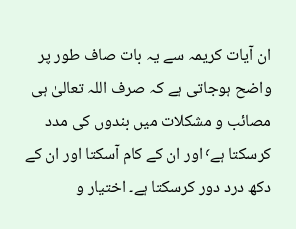ان آیات کریمہ سے یہ بات صاف طور پر واضح ہوجاتی ہے کہ صرف اللہ تعالیٰ ہی
مصائب و مشکلات میں بندوں کی مدد کرسکتا ہے٬ اور ان کے کام آسکتا اور ان کے
دکھ درد دور کرسکتا ہے۔ اختیار و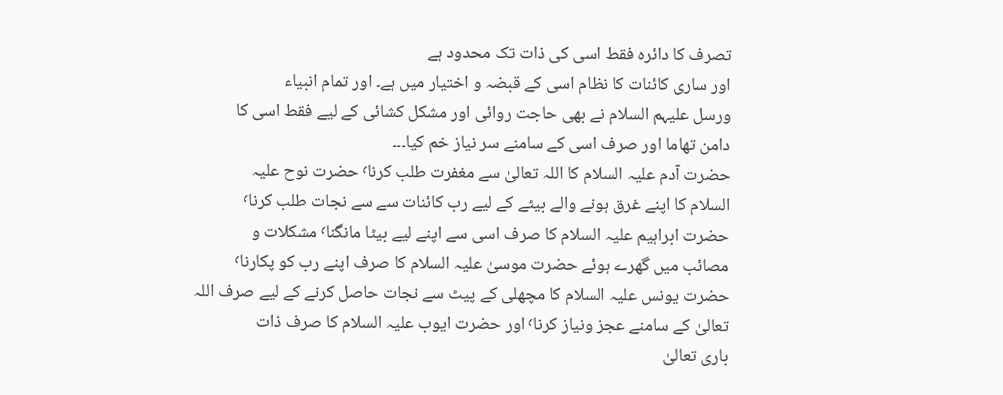تصرف کا دائرہ فقط اسی کی ذات تک محدود ہے
اور ساری کائنات کا نظام اسی کے قبضہ و اختیار میں ہے۔ اور تمام انبیاء
ورسل علیہم السلام نے بھی حاجت روائی اور مشکل کشائی کے لیے فقط اسی کا
دامن تھاما اور صرف اسی کے سامنے سر نیاز خم کیا۔۔۔
حضرت آدم علیہ السلام کا اللہ تعالیٰ سے مغفرت طلب کرنا٬ حضرت نوح علیہ
السلام کا اپنے غرق ہونے والے بیٹے کے لیے رب کائنات سے سے نجات طلب کرنا٬
حضرت ابراہیم علیہ السلام کا صرف اسی سے اپنے لیے بیٹا مانگنا٬ مشکلات و
مصائب میں گھرے ہوئے حضرت موسیٰ علیہ السلام کا صرف اپنے رب کو پکارنا٬
حضرت یونس علیہ السلام کا مچھلی کے پیٹ سے نجات حاصل کرنے کے لیے صرف اللہ
تعالیٰ کے سامنے عجز ونیاز کرنا٬ اور حضرت ایوب علیہ السلام کا صرف ذات
باری تعالیٰ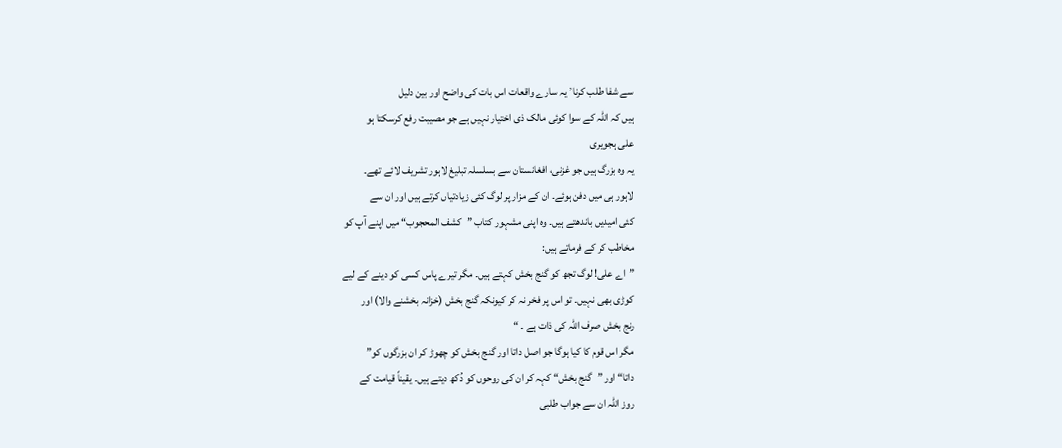سے شفا طلب کرنا٬ یہ سارے واقعات اس بات کی واضح اور بین دلیل
ہیں کہ اللہ کے سوا کوئی مالک ذی اختیار نہیں ہے جو مصیبت رفع کرسکتا ہو
علی ہجویری
یہ وہ بزرگ ہیں جو غزنی، افغانستان سے بسلسلہ تبلیغ لاہور تشریف لائے تھے۔
لاہور ہی میں دفن ہوئے۔ ان کے مزار پر لوگ کئی زیادتیاں کرتے ہیں اور ان سے
کئی امیدیں باندھتے ہیں۔ وہ اپنی مشہور کتاب ”کشف المحجوب“ میں اپنے آپ کو
مخاطب کر کے فرماتے ہیں:
”اے علی! لوگ تجھ کو گنج بخش کہتے ہیں۔ مگر تیرے پاس کسی کو دینے کے لیے
کوڑی بھی نہیں۔ تو اس پر فخر نہ کر کیونکہ گنج بخش (خزانہ بخشنے والا) اور
رنج بخش صرف اللہ کی ذات ہے ۔ “
مگر اس قوم کا کیا ہوگا جو اصل داتا اور گنج بخش کو چھوڑ کر ان بزرگوں کو”
داتا“ اور ”گنج بخش“ کہہ کر ان کی روحوں کو دُکھ دیتے ہیں۔ یقیناً قیامت کے
روز اللہ ان سے جواب طلبی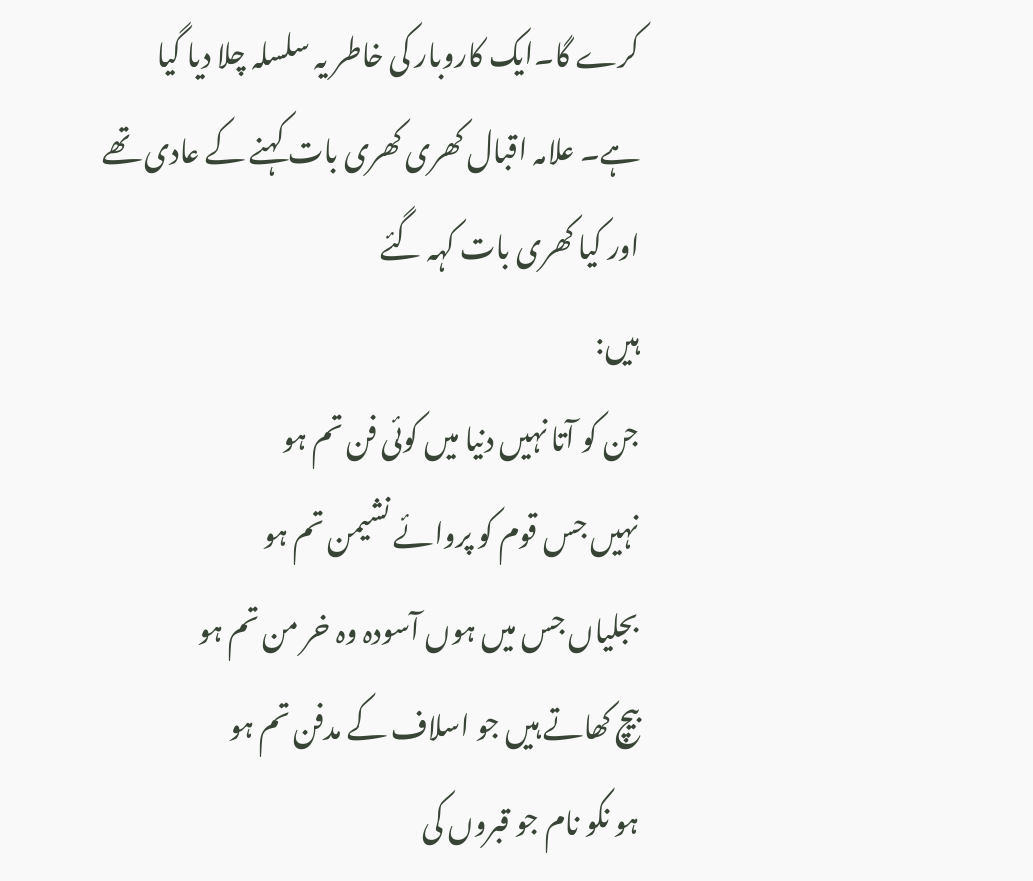کرے گا۔ایک کاروبار کی خاطر یہ سلسلہ چلا دیا گیا
ہے۔ علامہ اقبال کھری کھری بات کہنے کے عادی تھے اور کیا کھری بات کہہ گئے
ہیں:
جن کو آتا نہیں دنیا میں کوئی فن تم ہو
نہیں جس قوم کو پروائے نشیمن تم ہو
بجلیاں جس میں ہوں آسودہ وہ خر من تم ہو
بیچ کھاتے ہیں جو اسلاف کے مدفن تم ہو
ہو نکو نام جو قبروں کی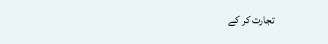تجارت کر کے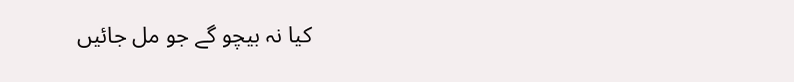کیا نہ بیچو گے جو مل جائیں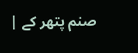صنم پتھر کے |